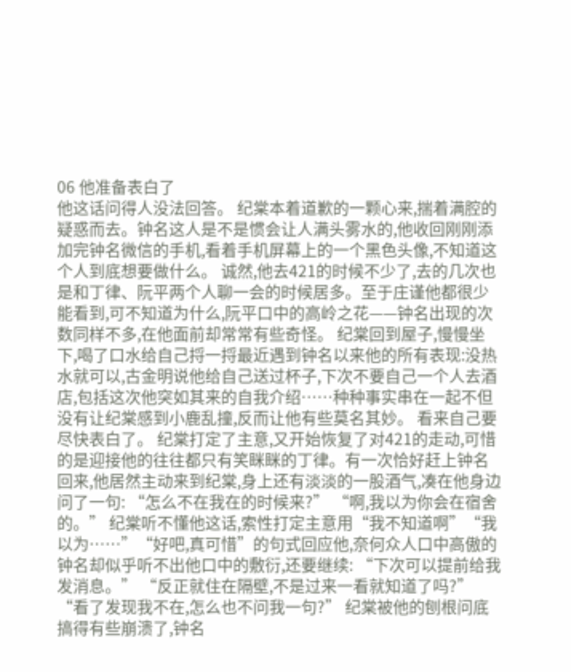06 他准备表白了
他这话问得人没法回答。 纪棠本着道歉的一颗心来,揣着满腔的疑惑而去。钟名这人是不是惯会让人满头雾水的,他收回刚刚添加完钟名微信的手机,看着手机屏幕上的一个黑色头像,不知道这个人到底想要做什么。 诚然,他去421的时候不少了,去的几次也是和丁律、阮平两个人聊一会的时候居多。至于庄谨他都很少能看到,可不知道为什么,阮平口中的高岭之花——钟名出现的次数同样不多,在他面前却常常有些奇怪。 纪棠回到屋子,慢慢坐下,喝了口水给自己捋一捋最近遇到钟名以来他的所有表现:没热水就可以,古金明说他给自己送过杯子,下次不要自己一个人去酒店,包括这次他突如其来的自我介绍……种种事实串在一起不但没有让纪棠感到小鹿乱撞,反而让他有些莫名其妙。 看来自己要尽快表白了。 纪棠打定了主意,又开始恢复了对421的走动,可惜的是迎接他的往往都只有笑眯眯的丁律。有一次恰好赶上钟名回来,他居然主动来到纪棠,身上还有淡淡的一股酒气,凑在他身边问了一句: “怎么不在我在的时候来?” “啊,我以为你会在宿舍的。” 纪棠听不懂他这话,索性打定主意用“我不知道啊”“我以为……”“好吧,真可惜”的句式回应他,奈何众人口中高傲的钟名却似乎听不出他口中的敷衍,还要继续: “下次可以提前给我发消息。” “反正就住在隔壁,不是过来一看就知道了吗?” “看了发现我不在,怎么也不问我一句?” 纪棠被他的刨根问底搞得有些崩溃了,钟名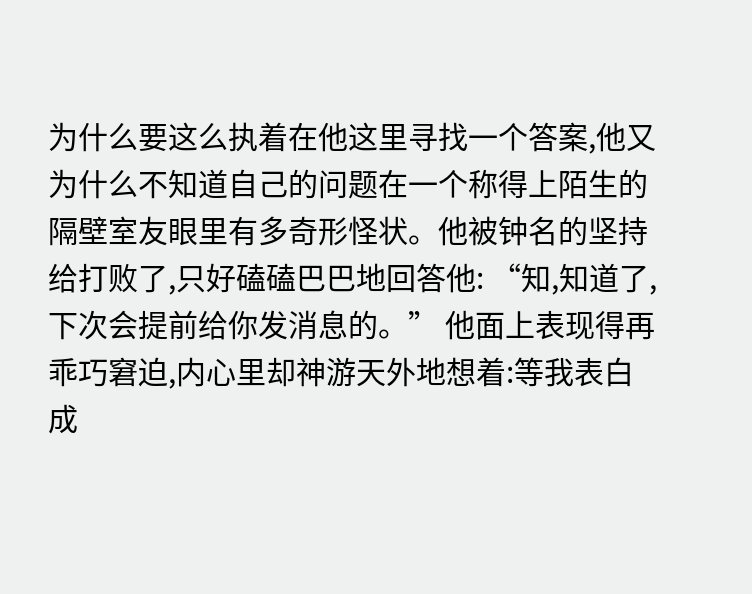为什么要这么执着在他这里寻找一个答案,他又为什么不知道自己的问题在一个称得上陌生的隔壁室友眼里有多奇形怪状。他被钟名的坚持给打败了,只好磕磕巴巴地回答他: “知,知道了,下次会提前给你发消息的。” 他面上表现得再乖巧窘迫,内心里却神游天外地想着:等我表白成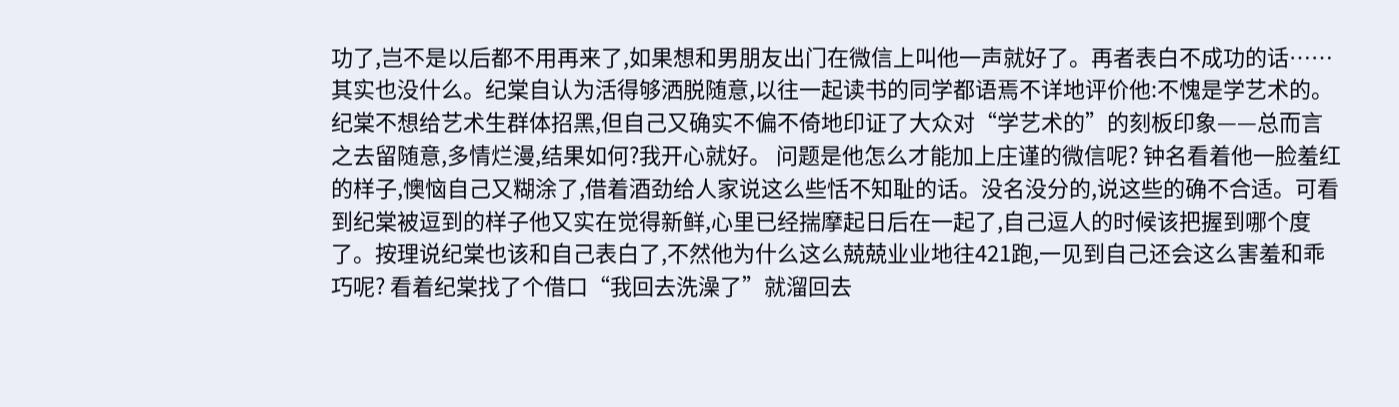功了,岂不是以后都不用再来了,如果想和男朋友出门在微信上叫他一声就好了。再者表白不成功的话……其实也没什么。纪棠自认为活得够洒脱随意,以往一起读书的同学都语焉不详地评价他:不愧是学艺术的。纪棠不想给艺术生群体招黑,但自己又确实不偏不倚地印证了大众对“学艺术的”的刻板印象——总而言之去留随意,多情烂漫,结果如何?我开心就好。 问题是他怎么才能加上庄谨的微信呢? 钟名看着他一脸羞红的样子,懊恼自己又糊涂了,借着酒劲给人家说这么些恬不知耻的话。没名没分的,说这些的确不合适。可看到纪棠被逗到的样子他又实在觉得新鲜,心里已经揣摩起日后在一起了,自己逗人的时候该把握到哪个度了。按理说纪棠也该和自己表白了,不然他为什么这么兢兢业业地往421跑,一见到自己还会这么害羞和乖巧呢? 看着纪棠找了个借口“我回去洗澡了”就溜回去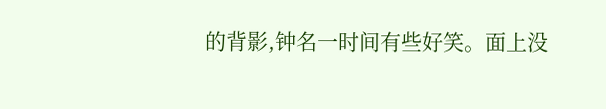的背影,钟名一时间有些好笑。面上没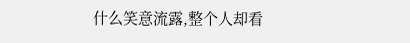什么笑意流露,整个人却看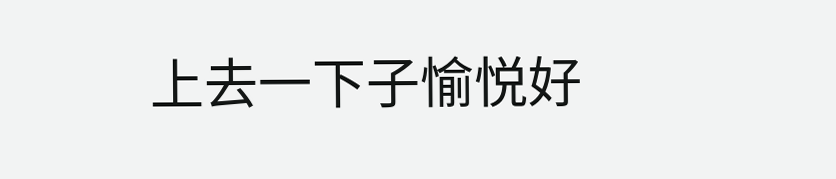上去一下子愉悦好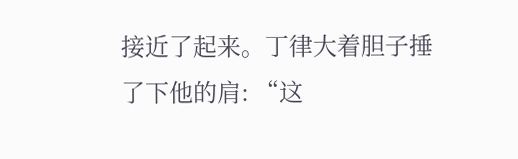接近了起来。丁律大着胆子捶了下他的肩: “这